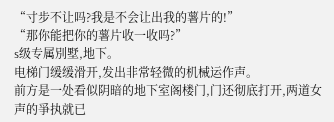“寸步不让吗?我是不会让出我的薯片的!”
“那你能把你的薯片收一收吗?”
s级专属別墅,地下。
电梯门缓缓滑开,发出非常轻微的机械运作声。
前方是一处看似阴暗的地下室阁楼门,门还彻底打开,两道女声的爭执就已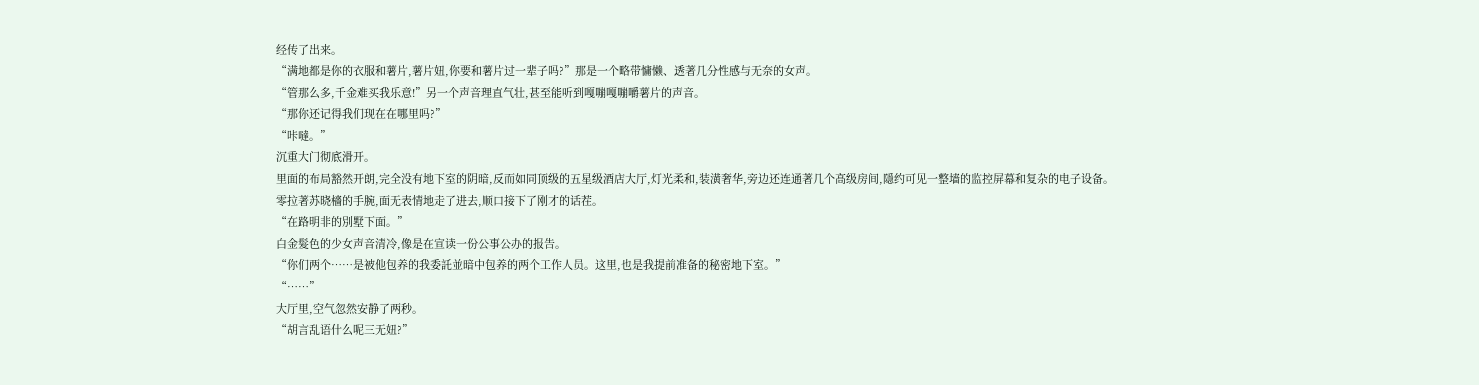经传了出来。
“满地都是你的衣服和薯片,薯片妞,你要和薯片过一辈子吗?”那是一个略带慵懒、透著几分性感与无奈的女声。
“管那么多,千金难买我乐意!”另一个声音理直气壮,甚至能听到嘎嘣嘎嘣嚼薯片的声音。
“那你还记得我们现在在哪里吗?”
“咔噠。”
沉重大门彻底滑开。
里面的布局豁然开朗,完全没有地下室的阴暗,反而如同顶级的五星级酒店大厅,灯光柔和,装潢奢华,旁边还连通著几个高级房间,隱约可见一整墙的监控屏幕和复杂的电子设备。
零拉著苏晓檣的手腕,面无表情地走了进去,顺口接下了刚才的话茬。
“在路明非的別墅下面。”
白金髮色的少女声音清冷,像是在宣读一份公事公办的报告。
“你们两个……是被他包养的我委託並暗中包养的两个工作人员。这里,也是我提前准备的秘密地下室。”
“……”
大厅里,空气忽然安静了两秒。
“胡言乱语什么呢三无妞?”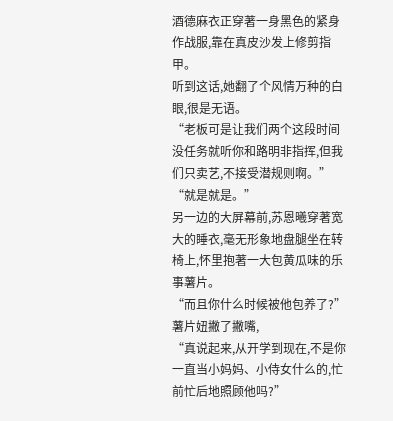酒德麻衣正穿著一身黑色的紧身作战服,靠在真皮沙发上修剪指甲。
听到这话,她翻了个风情万种的白眼,很是无语。
“老板可是让我们两个这段时间没任务就听你和路明非指挥,但我们只卖艺,不接受潜规则啊。”
“就是就是。”
另一边的大屏幕前,苏恩曦穿著宽大的睡衣,毫无形象地盘腿坐在转椅上,怀里抱著一大包黄瓜味的乐事薯片。
“而且你什么时候被他包养了?”
薯片妞撇了撇嘴,
“真说起来,从开学到现在,不是你一直当小妈妈、小侍女什么的,忙前忙后地照顾他吗?”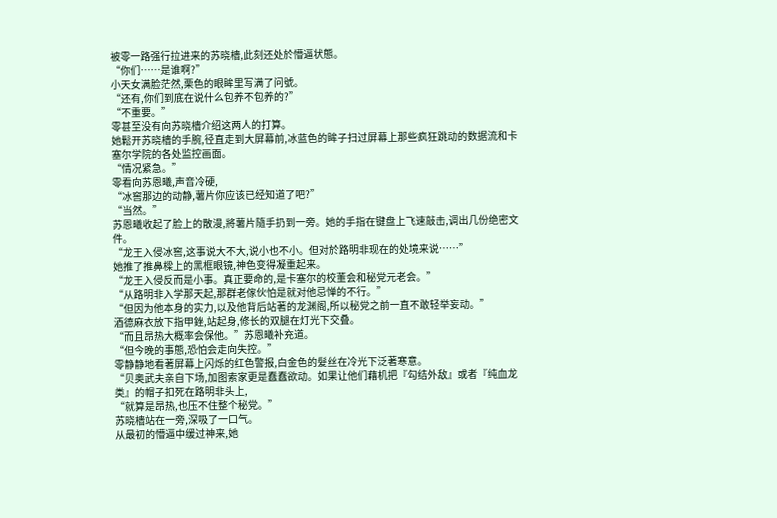被零一路强行拉进来的苏晓檣,此刻还处於懵逼状態。
“你们……是谁啊?”
小天女满脸茫然,栗色的眼眸里写满了问號。
“还有,你们到底在说什么包养不包养的?”
“不重要。”
零甚至没有向苏晓檣介绍这两人的打算。
她鬆开苏晓檣的手腕,径直走到大屏幕前,冰蓝色的眸子扫过屏幕上那些疯狂跳动的数据流和卡塞尔学院的各处监控画面。
“情况紧急。”
零看向苏恩曦,声音冷硬,
“冰窖那边的动静,薯片你应该已经知道了吧?”
“当然。”
苏恩曦收起了脸上的散漫,將薯片隨手扔到一旁。她的手指在键盘上飞速敲击,调出几份绝密文件。
“龙王入侵冰窖,这事说大不大,说小也不小。但对於路明非现在的处境来说……”
她推了推鼻樑上的黑框眼镜,神色变得凝重起来。
“龙王入侵反而是小事。真正要命的,是卡塞尔的校董会和秘党元老会。”
“从路明非入学那天起,那群老傢伙怕是就对他忌惮的不行。”
“但因为他本身的实力,以及他背后站著的龙渊阁,所以秘党之前一直不敢轻举妄动。”
酒德麻衣放下指甲銼,站起身,修长的双腿在灯光下交叠。
“而且昂热大概率会保他。”苏恩曦补充道。
“但今晚的事態,恐怕会走向失控。”
零静静地看著屏幕上闪烁的红色警报,白金色的髮丝在冷光下泛著寒意。
“贝奥武夫亲自下场,加图索家更是蠢蠢欲动。如果让他们藉机把『勾结外敌』或者『纯血龙类』的帽子扣死在路明非头上,
“就算是昂热,也压不住整个秘党。”
苏晓檣站在一旁,深吸了一口气。
从最初的懵逼中缓过神来,她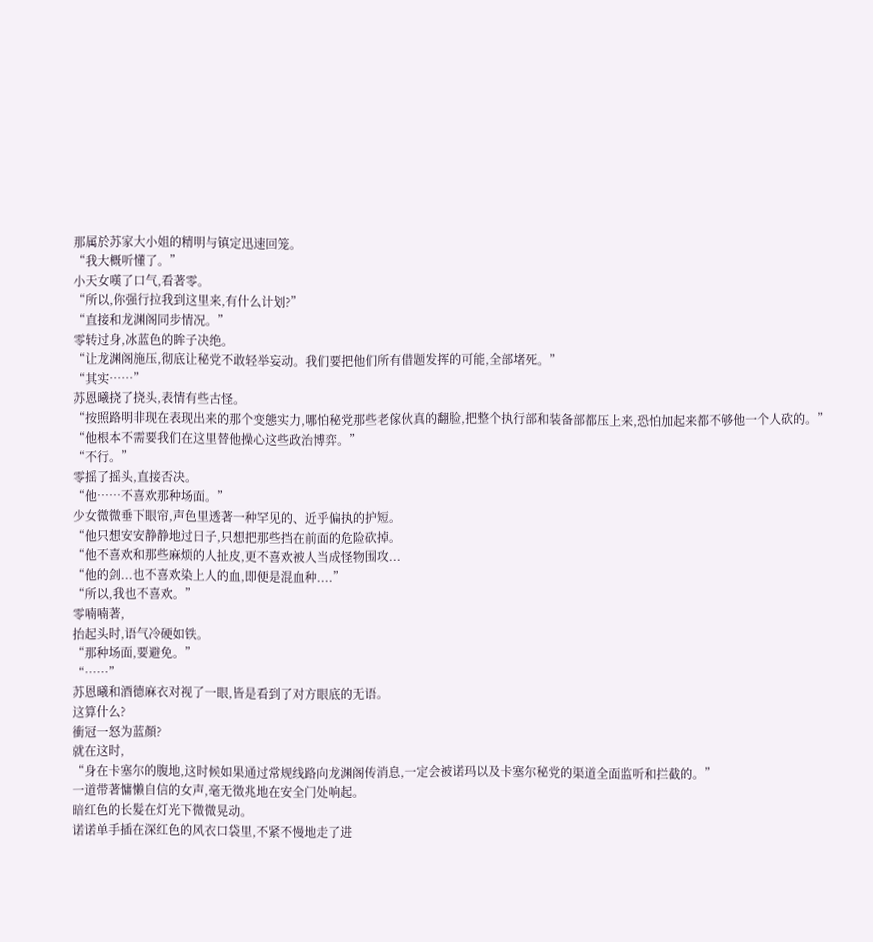那属於苏家大小姐的精明与镇定迅速回笼。
“我大概听懂了。”
小天女嘆了口气,看著零。
“所以,你强行拉我到这里来,有什么计划?”
“直接和龙渊阁同步情况。”
零转过身,冰蓝色的眸子决绝。
“让龙渊阁施压,彻底让秘党不敢轻举妄动。我们要把他们所有借题发挥的可能,全部堵死。”
“其实……”
苏恩曦挠了挠头,表情有些古怪。
“按照路明非现在表现出来的那个变態实力,哪怕秘党那些老傢伙真的翻脸,把整个执行部和装备部都压上来,恐怕加起来都不够他一个人砍的。”
“他根本不需要我们在这里替他操心这些政治博弈。”
“不行。”
零摇了摇头,直接否决。
“他……不喜欢那种场面。”
少女微微垂下眼帘,声色里透著一种罕见的、近乎偏执的护短。
“他只想安安静静地过日子,只想把那些挡在前面的危险砍掉。
“他不喜欢和那些麻烦的人扯皮,更不喜欢被人当成怪物围攻...
“他的剑...也不喜欢染上人的血,即便是混血种....”
“所以,我也不喜欢。”
零喃喃著,
抬起头时,语气冷硬如铁。
“那种场面,要避免。”
“……”
苏恩曦和酒德麻衣对视了一眼,皆是看到了对方眼底的无语。
这算什么?
衝冠一怒为蓝顏?
就在这时,
“身在卡塞尔的腹地,这时候如果通过常规线路向龙渊阁传消息,一定会被诺玛以及卡塞尔秘党的渠道全面监听和拦截的。”
一道带著慵懒自信的女声,毫无徵兆地在安全门处响起。
暗红色的长髮在灯光下微微晃动。
诺诺单手插在深红色的风衣口袋里,不紧不慢地走了进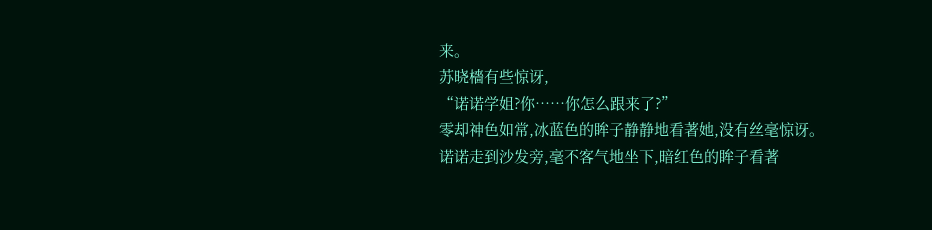来。
苏晓檣有些惊讶,
“诺诺学姐?你……你怎么跟来了?”
零却神色如常,冰蓝色的眸子静静地看著她,没有丝毫惊讶。
诺诺走到沙发旁,毫不客气地坐下,暗红色的眸子看著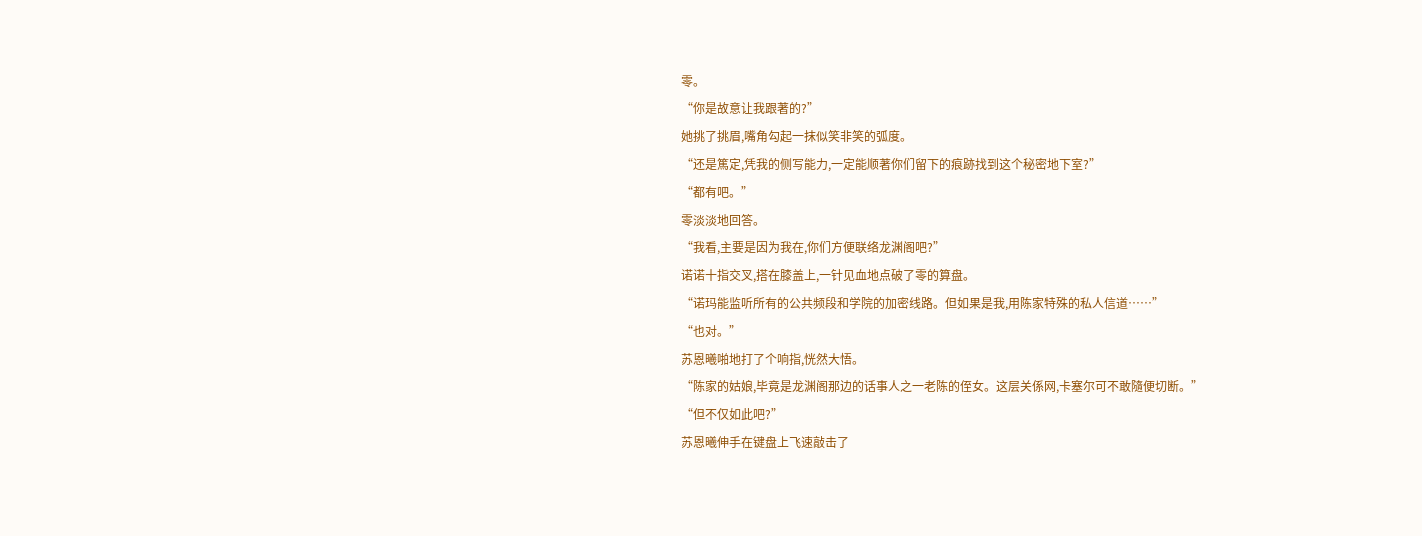零。
“你是故意让我跟著的?”
她挑了挑眉,嘴角勾起一抹似笑非笑的弧度。
“还是篤定,凭我的侧写能力,一定能顺著你们留下的痕跡找到这个秘密地下室?”
“都有吧。”
零淡淡地回答。
“我看,主要是因为我在,你们方便联络龙渊阁吧?”
诺诺十指交叉,搭在膝盖上,一针见血地点破了零的算盘。
“诺玛能监听所有的公共频段和学院的加密线路。但如果是我,用陈家特殊的私人信道……”
“也对。”
苏恩曦啪地打了个响指,恍然大悟。
“陈家的姑娘,毕竟是龙渊阁那边的话事人之一老陈的侄女。这层关係网,卡塞尔可不敢隨便切断。”
“但不仅如此吧?”
苏恩曦伸手在键盘上飞速敲击了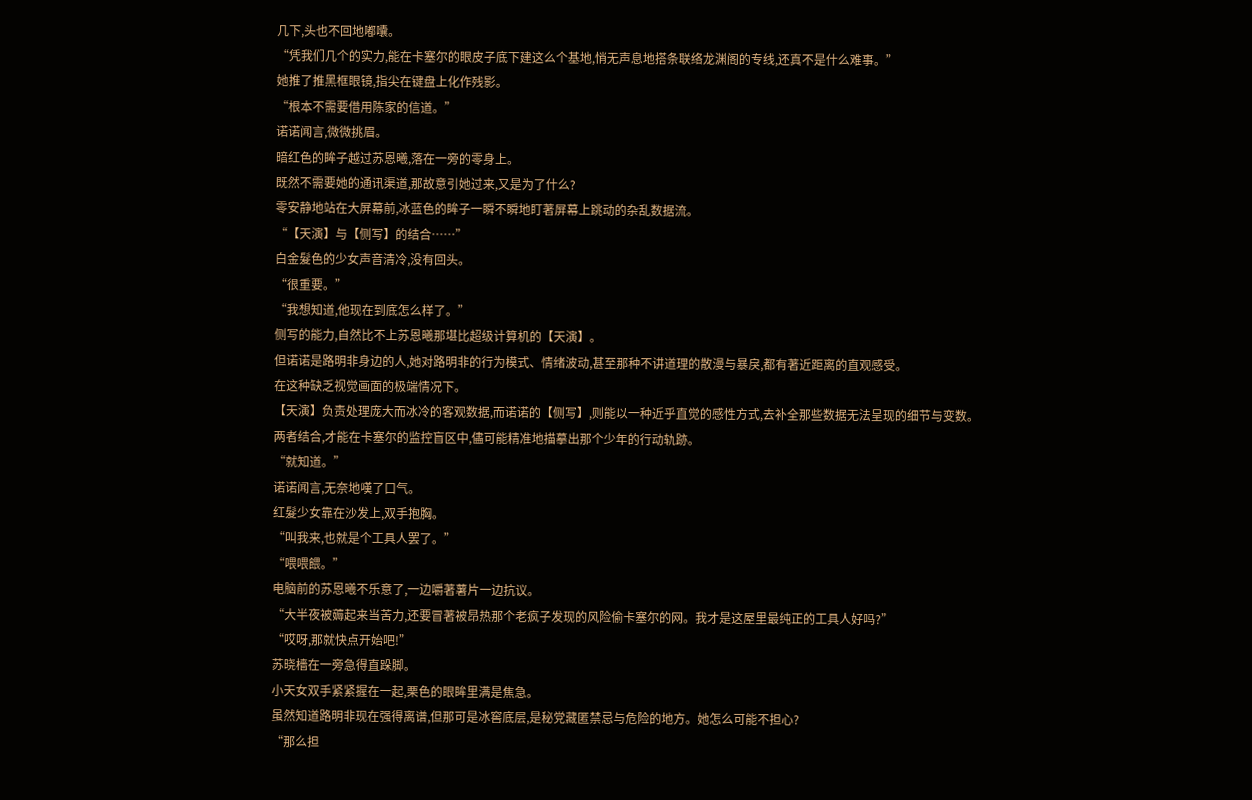几下,头也不回地嘟囔。
“凭我们几个的实力,能在卡塞尔的眼皮子底下建这么个基地,悄无声息地搭条联络龙渊阁的专线,还真不是什么难事。”
她推了推黑框眼镜,指尖在键盘上化作残影。
“根本不需要借用陈家的信道。”
诺诺闻言,微微挑眉。
暗红色的眸子越过苏恩曦,落在一旁的零身上。
既然不需要她的通讯渠道,那故意引她过来,又是为了什么?
零安静地站在大屏幕前,冰蓝色的眸子一瞬不瞬地盯著屏幕上跳动的杂乱数据流。
“【天演】与【侧写】的结合……”
白金髮色的少女声音清冷,没有回头。
“很重要。”
“我想知道,他现在到底怎么样了。”
侧写的能力,自然比不上苏恩曦那堪比超级计算机的【天演】。
但诺诺是路明非身边的人,她对路明非的行为模式、情绪波动,甚至那种不讲道理的散漫与暴戾,都有著近距离的直观感受。
在这种缺乏视觉画面的极端情况下。
【天演】负责处理庞大而冰冷的客观数据,而诺诺的【侧写】,则能以一种近乎直觉的感性方式,去补全那些数据无法呈现的细节与变数。
两者结合,才能在卡塞尔的监控盲区中,儘可能精准地描摹出那个少年的行动轨跡。
“就知道。”
诺诺闻言,无奈地嘆了口气。
红髮少女靠在沙发上,双手抱胸。
“叫我来,也就是个工具人罢了。”
“喂喂餵。”
电脑前的苏恩曦不乐意了,一边嚼著薯片一边抗议。
“大半夜被薅起来当苦力,还要冒著被昂热那个老疯子发现的风险偷卡塞尔的网。我才是这屋里最纯正的工具人好吗?”
“哎呀,那就快点开始吧!”
苏晓檣在一旁急得直跺脚。
小天女双手紧紧握在一起,栗色的眼眸里满是焦急。
虽然知道路明非现在强得离谱,但那可是冰窖底层,是秘党藏匿禁忌与危险的地方。她怎么可能不担心?
“那么担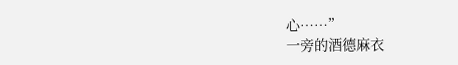心……”
一旁的酒德麻衣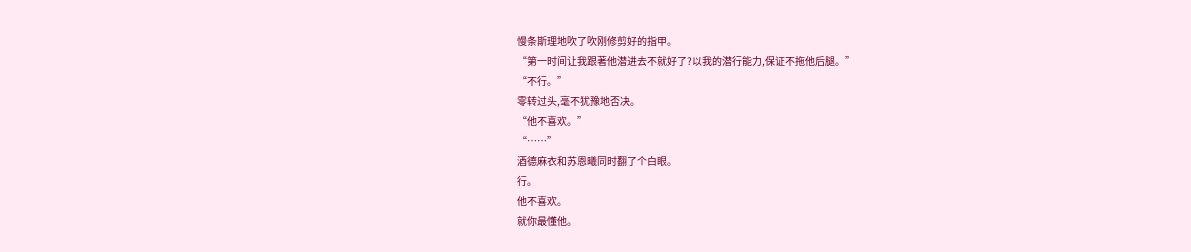慢条斯理地吹了吹刚修剪好的指甲。
“第一时间让我跟著他潜进去不就好了?以我的潜行能力,保证不拖他后腿。”
“不行。”
零转过头,毫不犹豫地否决。
“他不喜欢。”
“……”
酒德麻衣和苏恩曦同时翻了个白眼。
行。
他不喜欢。
就你最懂他。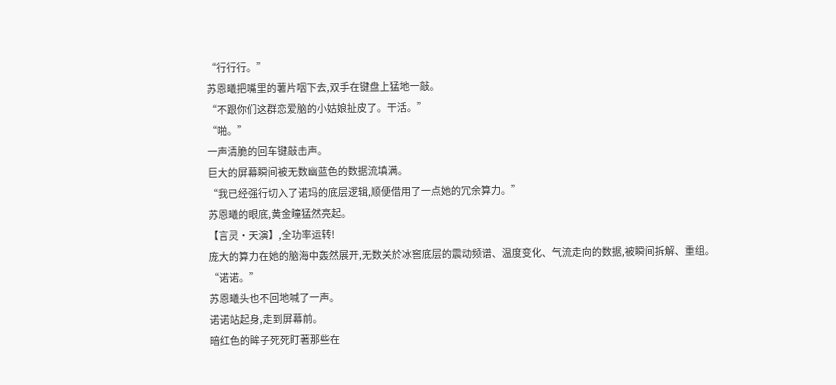“行行行。”
苏恩曦把嘴里的薯片咽下去,双手在键盘上猛地一敲。
“不跟你们这群恋爱脑的小姑娘扯皮了。干活。”
“啪。”
一声清脆的回车键敲击声。
巨大的屏幕瞬间被无数幽蓝色的数据流填满。
“我已经强行切入了诺玛的底层逻辑,顺便借用了一点她的冗余算力。”
苏恩曦的眼底,黄金瞳猛然亮起。
【言灵·天演】,全功率运转!
庞大的算力在她的脑海中轰然展开,无数关於冰窖底层的震动频谱、温度变化、气流走向的数据,被瞬间拆解、重组。
“诺诺。”
苏恩曦头也不回地喊了一声。
诺诺站起身,走到屏幕前。
暗红色的眸子死死盯著那些在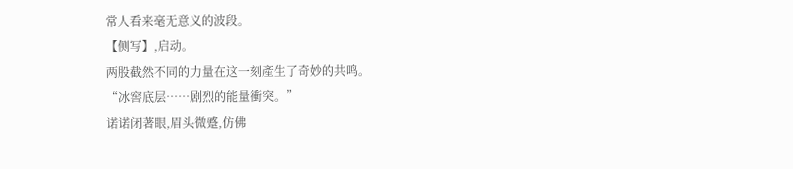常人看来毫无意义的波段。
【侧写】,启动。
两股截然不同的力量在这一刻產生了奇妙的共鸣。
“冰窖底层……剧烈的能量衝突。”
诺诺闭著眼,眉头微蹙,仿佛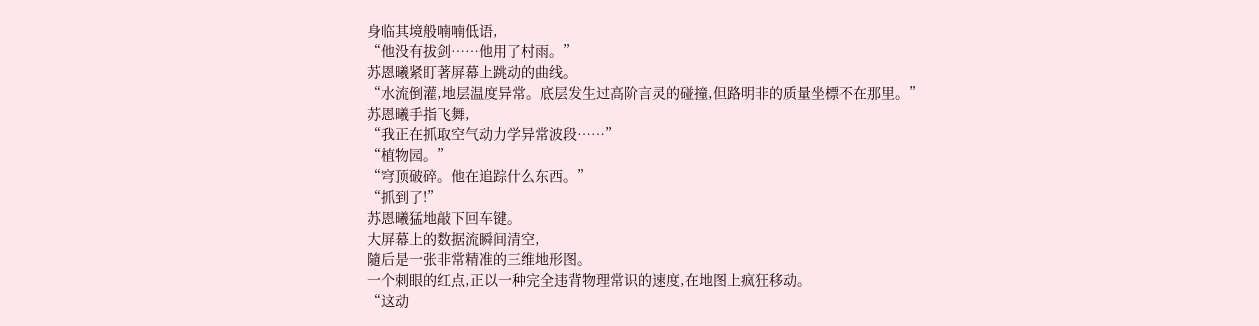身临其境般喃喃低语,
“他没有拔剑……他用了村雨。”
苏恩曦紧盯著屏幕上跳动的曲线。
“水流倒灌,地层温度异常。底层发生过高阶言灵的碰撞,但路明非的质量坐標不在那里。”
苏恩曦手指飞舞,
“我正在抓取空气动力学异常波段……”
“植物园。”
“穹顶破碎。他在追踪什么东西。”
“抓到了!”
苏恩曦猛地敲下回车键。
大屏幕上的数据流瞬间清空,
隨后是一张非常精准的三维地形图。
一个刺眼的红点,正以一种完全违背物理常识的速度,在地图上疯狂移动。
“这动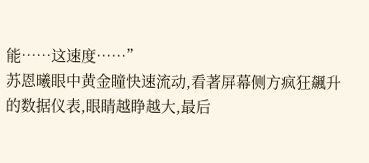能……这速度……”
苏恩曦眼中黄金瞳快速流动,看著屏幕侧方疯狂飆升的数据仪表,眼睛越睁越大,最后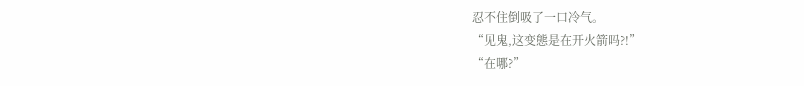忍不住倒吸了一口冷气。
“见鬼,这变態是在开火箭吗?!”
“在哪?”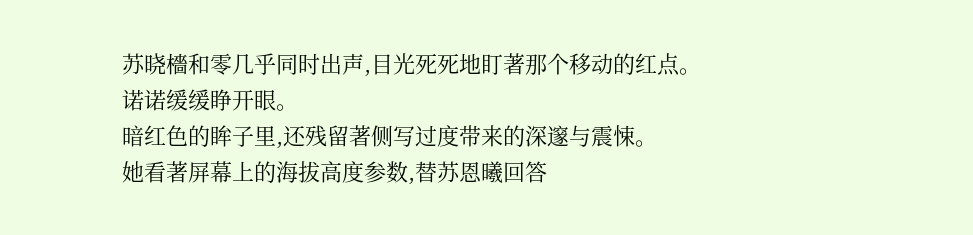苏晓檣和零几乎同时出声,目光死死地盯著那个移动的红点。
诺诺缓缓睁开眼。
暗红色的眸子里,还残留著侧写过度带来的深邃与震悚。
她看著屏幕上的海拔高度参数,替苏恩曦回答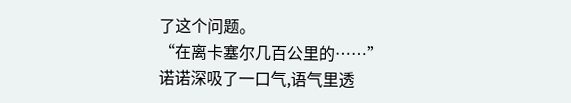了这个问题。
“在离卡塞尔几百公里的……”
诺诺深吸了一口气,语气里透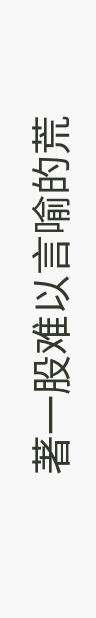著一股难以言喻的荒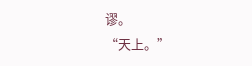谬。
“天上。”